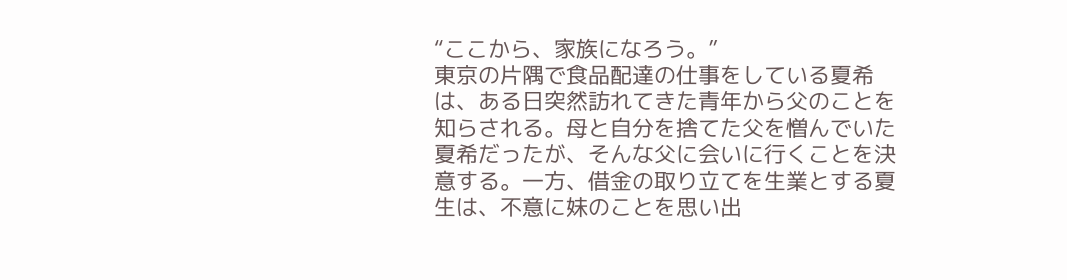“ここから、家族になろう。”
東京の片隅で食品配達の仕事をしている夏希は、ある日突然訪れてきた青年から父のことを知らされる。母と自分を捨てた父を憎んでいた夏希だったが、そんな父に会いに行くことを決意する。一方、借金の取り立てを生業とする夏生は、不意に妹のことを思い出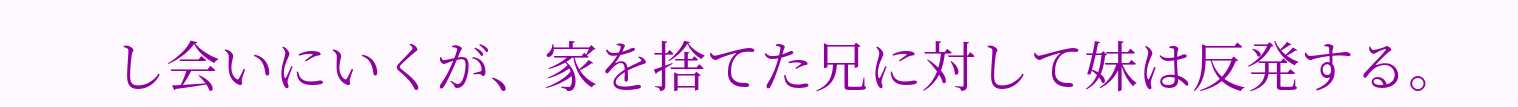し会いにいくが、家を捨てた兄に対して妹は反発する。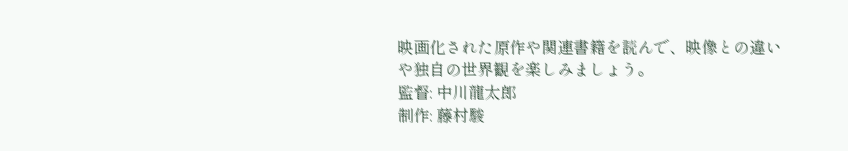映画化された原作や関連書籍を読んで、映像との違いや独自の世界観を楽しみましょう。
監督: 中川龍太郎
制作: 藤村駿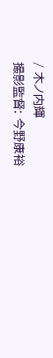/ 木ノ内輝
撮影監督: 今野康裕